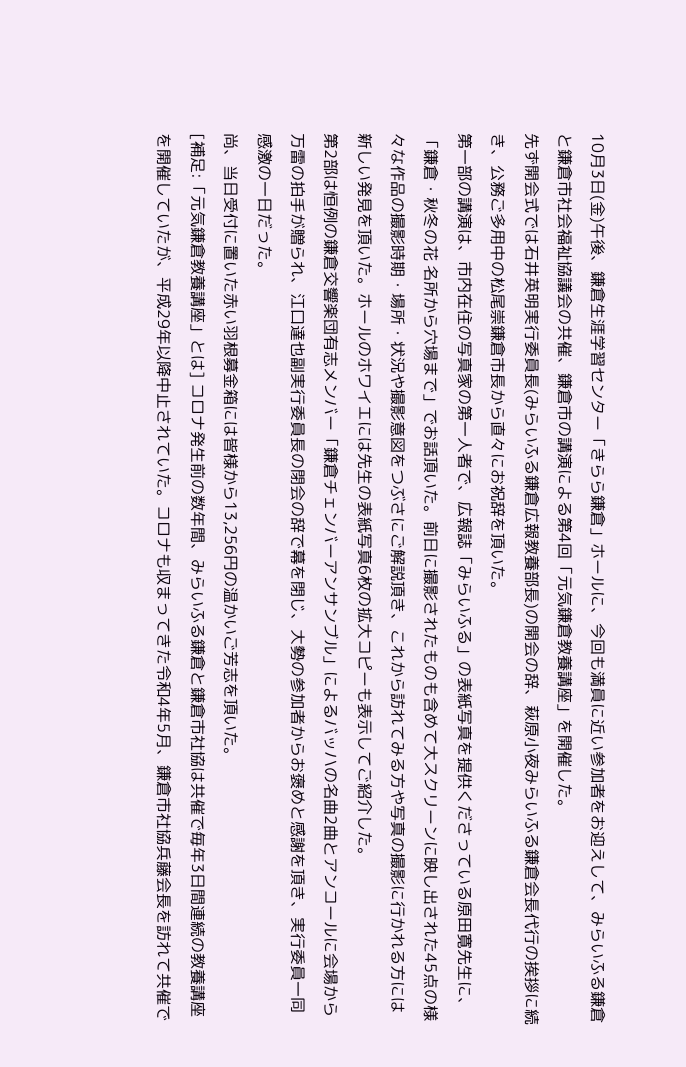10月3日(金)午後、鎌倉生涯学習センター「きらら鎌倉」ホールに、今回も満員に近い参加者をお迎えして、みらいふる鎌倉と鎌倉市社会福祉協議会の共催、鎌倉市の講演による第4回「元気鎌倉教養講座」を開催した。
先ず開会式では石井英明実行委員長(みらいふる鎌倉広報教養部長)の開会の辞、萩原小夜みらいふる鎌倉会長代行の挨拶に続き、公務ご多用中の松尾崇鎌倉市長から直々にお祝辞を頂いた。
第一部の講演は、市内在住の写真家の第一人者で、広報誌「みらいふる」の表紙写真を提供くださっている原田寛先生に、「鎌倉・秋冬の花 名所から穴場まで」でお話頂いた。前日に撮影されたものも含めて大スクリーンに映し出された45点の様々な作品の撮影時期・場所・状況や撮影意図をつぶさにご解説頂き、これから訪れてみる方や写真の撮影に行かれる方には新しい発見を頂いた。ホールのホワイエには先生の表紙写真6枚の拡大コピーも表示してご紹介した。
第2部は恒例の鎌倉交響楽団有志メンバー「鎌倉チェンバーアンサンブル」によるバッハの名曲2曲とアンコールに会場から万雷の拍手が贈られ、江口達也副実行委員長の閉会の辞で幕を閉じ、大勢の参加者からお褒めと感謝を頂き、実行委員一同感激の一日だった。
尚、当日受付に置いた赤い羽根募金箱には皆様から13,256円の温かいご芳志を頂いた。
[補足:「元気鎌倉教養講座」とは] コロナ発生前の数年間、みらいふる鎌倉と鎌倉市社協は共催で毎年3日間連続の教養講座を開催していたが、平成29年以降中止されていた。コロナも収まってきた令和4年5月、鎌倉市社協兵藤会長を訪れて共催で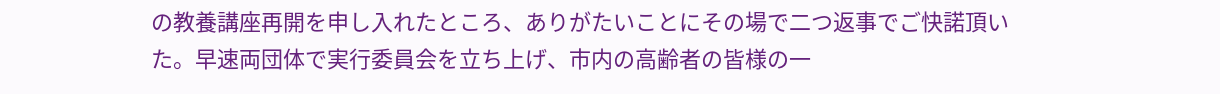の教養講座再開を申し入れたところ、ありがたいことにその場で二つ返事でご快諾頂いた。早速両団体で実行委員会を立ち上げ、市内の高齢者の皆様の一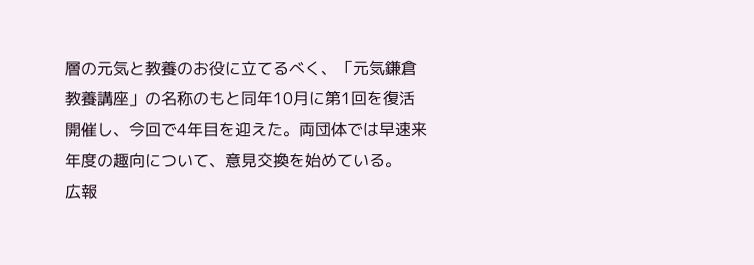層の元気と教養のお役に立てるべく、「元気鎌倉教養講座」の名称のもと同年10月に第1回を復活開催し、今回で4年目を迎えた。両団体では早速来年度の趣向について、意見交換を始めている。
広報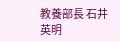教養部長 石井英明